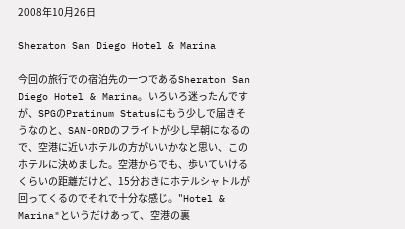2008年10月26日

Sheraton San Diego Hotel & Marina

今回の旅行での宿泊先の一つであるSheraton San Diego Hotel & Marina。いろいろ迷ったんですが、SPGのPratinum Statusにもう少しで届きそうなのと、SAN-ORDのフライトが少し早朝になるので、空港に近いホテルの方がいいかなと思い、このホテルに決めました。空港からでも、歩いていけるくらいの距離だけど、15分おきにホテルシャトルが回ってくるのでそれで十分な感じ。"Hotel & Marina"というだけあって、空港の裏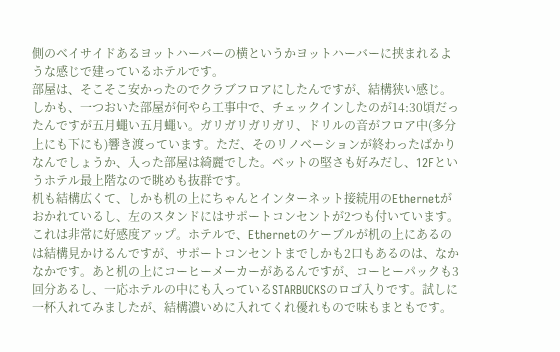側のベイサイドあるヨットハーバーの横というかヨットハーバーに挟まれるような感じで建っているホテルです。
部屋は、そこそこ安かったのでクラブフロアにしたんですが、結構狭い感じ。しかも、一つおいた部屋が何やら工事中で、チェックインしたのが14:30頃だったんですが五月蠅い五月蠅い。ガリガリガリガリ、ドリルの音がフロア中(多分上にも下にも)響き渡っています。ただ、そのリノベーションが終わったばかりなんでしょうか、入った部屋は綺麗でした。ベットの堅さも好みだし、12Fというホテル最上階なので眺めも抜群です。
机も結構広くて、しかも机の上にちゃんとインターネット接続用のEthernetがおかれているし、左のスタンドにはサポートコンセントが2つも付いています。これは非常に好感度アップ。ホテルで、Ethernetのケーブルが机の上にあるのは結構見かけるんですが、サポートコンセントまでしかも2口もあるのは、なかなかです。あと机の上にコーヒーメーカーがあるんですが、コーヒーパックも3回分あるし、一応ホテルの中にも入っているSTARBUCKSのロゴ入りです。試しに一杯入れてみましたが、結構濃いめに入れてくれ優れもので味もまともです。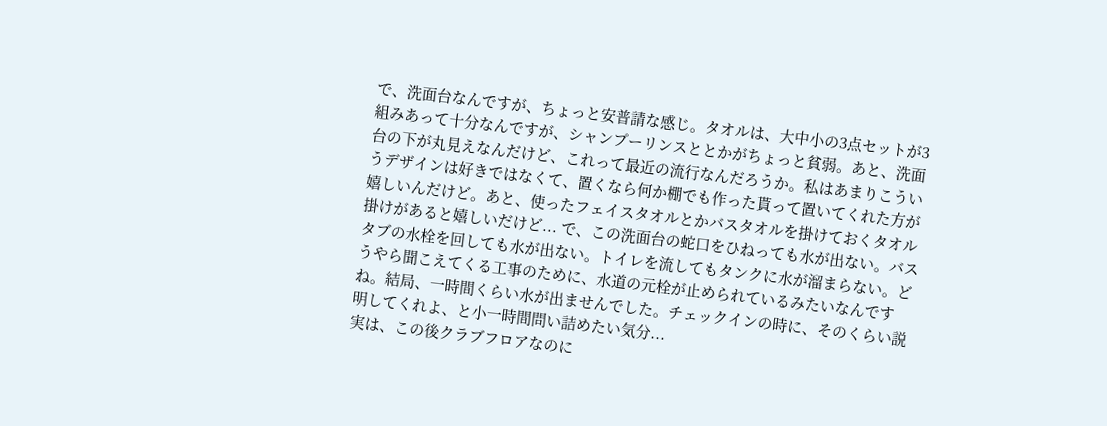で、洗面台なんですが、ちょっと安普請な感じ。タオルは、大中小の3点セットが3組みあって十分なんですが、シャンプーリンスととかがちょっと貧弱。あと、洗面台の下が丸見えなんだけど、これって最近の流行なんだろうか。私はあまりこういうデザインは好きではなくて、置くなら何か棚でも作った貰って置いてくれた方が嬉しいんだけど。あと、使ったフェイスタオルとかバスタオルを掛けておくタオル掛けがあると嬉しいだけど... で、この洗面台の蛇口をひねっても水が出ない。バスタブの水栓を回しても水が出ない。トイレを流してもタンクに水が溜まらない。どうやら聞こえてくる工事のために、水道の元栓が止められているみたいなんですね。結局、一時間くらい水が出ませんでした。チェックインの時に、そのくらい説明してくれよ、と小一時間問い詰めたい気分...
実は、この後クラブフロアなのに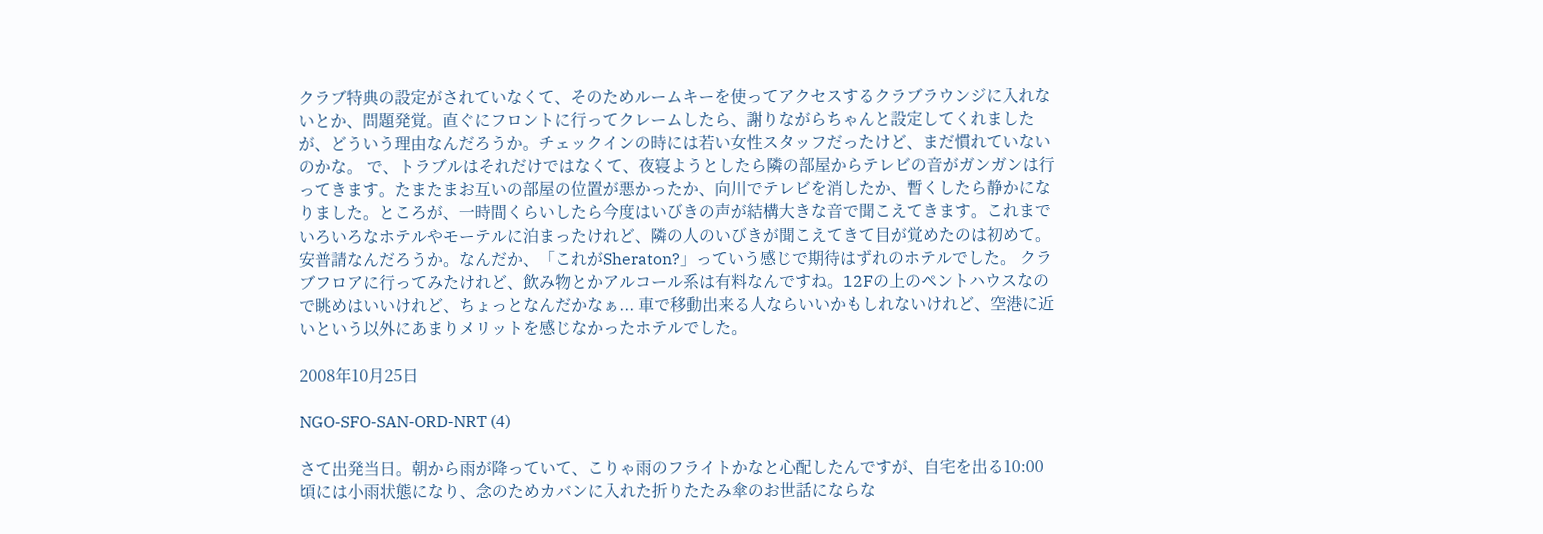クラブ特典の設定がされていなくて、そのためルームキーを使ってアクセスするクラブラウンジに入れないとか、問題発覚。直ぐにフロントに行ってクレームしたら、謝りながらちゃんと設定してくれましたが、どういう理由なんだろうか。チェックインの時には若い女性スタッフだったけど、まだ慣れていないのかな。 で、トラブルはそれだけではなくて、夜寝ようとしたら隣の部屋からテレビの音がガンガンは行ってきます。たまたまお互いの部屋の位置が悪かったか、向川でテレビを消したか、暫くしたら静かになりました。ところが、一時間くらいしたら今度はいびきの声が結構大きな音で聞こえてきます。これまでいろいろなホテルやモーテルに泊まったけれど、隣の人のいびきが聞こえてきて目が覚めたのは初めて。安普請なんだろうか。なんだか、「これがSheraton?」っていう感じで期待はずれのホテルでした。 クラブフロアに行ってみたけれど、飲み物とかアルコール系は有料なんですね。12Fの上のペントハウスなので眺めはいいけれど、ちょっとなんだかなぁ... 車で移動出来る人ならいいかもしれないけれど、空港に近いという以外にあまりメリットを感じなかったホテルでした。

2008年10月25日

NGO-SFO-SAN-ORD-NRT (4)

さて出発当日。朝から雨が降っていて、こりゃ雨のフライトかなと心配したんですが、自宅を出る10:00頃には小雨状態になり、念のためカバンに入れた折りたたみ傘のお世話にならな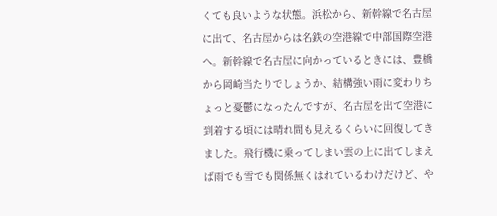くても良いような状態。浜松から、新幹線で名古屋に出て、名古屋からは名鉄の空港線で中部国際空港へ。新幹線で名古屋に向かっているときには、豊橋から岡崎当たりでしょうか、結構強い雨に変わりちょっと憂鬱になったんですが、名古屋を出て空港に到着する頃には晴れ間も見えるくらいに回復してきました。飛行機に乗ってしまい雲の上に出てしまえば雨でも雪でも関係無くはれているわけだけど、や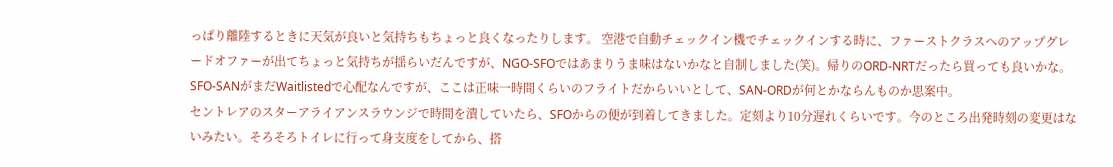っぱり離陸するときに天気が良いと気持ちもちょっと良くなったりします。 空港で自動チェックイン機でチェックインする時に、ファーストクラスへのアップグレードオファーが出てちょっと気持ちが揺らいだんですが、NGO-SFOではあまりうま味はないかなと自制しました(笑)。帰りのORD-NRTだったら買っても良いかな。SFO-SANがまだWaitlistedで心配なんですが、ここは正味一時間くらいのフライトだからいいとして、SAN-ORDが何とかならんものか思案中。
セントレアのスターアライアンスラウンジで時間を潰していたら、SFOからの便が到着してきました。定刻より10分遅れくらいです。今のところ出発時刻の変更はないみたい。そろそろトイレに行って身支度をしてから、搭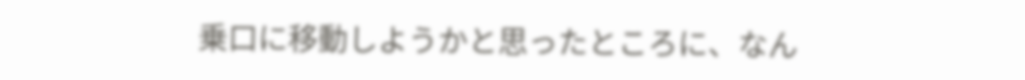乗口に移動しようかと思ったところに、なん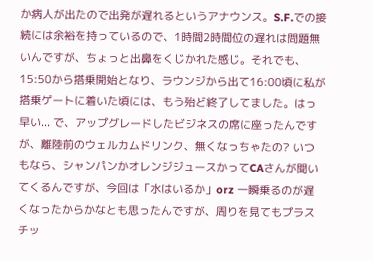か病人が出たので出発が遅れるというアナウンス。S.F.での接続には余裕を持っているので、1時間2時間位の遅れは問題無いんですが、ちょっと出鼻をくじかれた感じ。それでも、15:50から搭乗開始となり、ラウンジから出て16:00頃に私が搭乗ゲートに着いた頃には、もう殆ど終了してました。はっ早い... で、アップグレードしたビジネスの席に座ったんですが、離陸前のウェルカムドリンク、無くなっちゃたの? いつもなら、シャンパンかオレンジジュースかってCAさんが聞いてくるんですが、今回は「水はいるか」orz 一瞬乗るのが遅くなったからかなとも思ったんですが、周りを見てもプラスチッ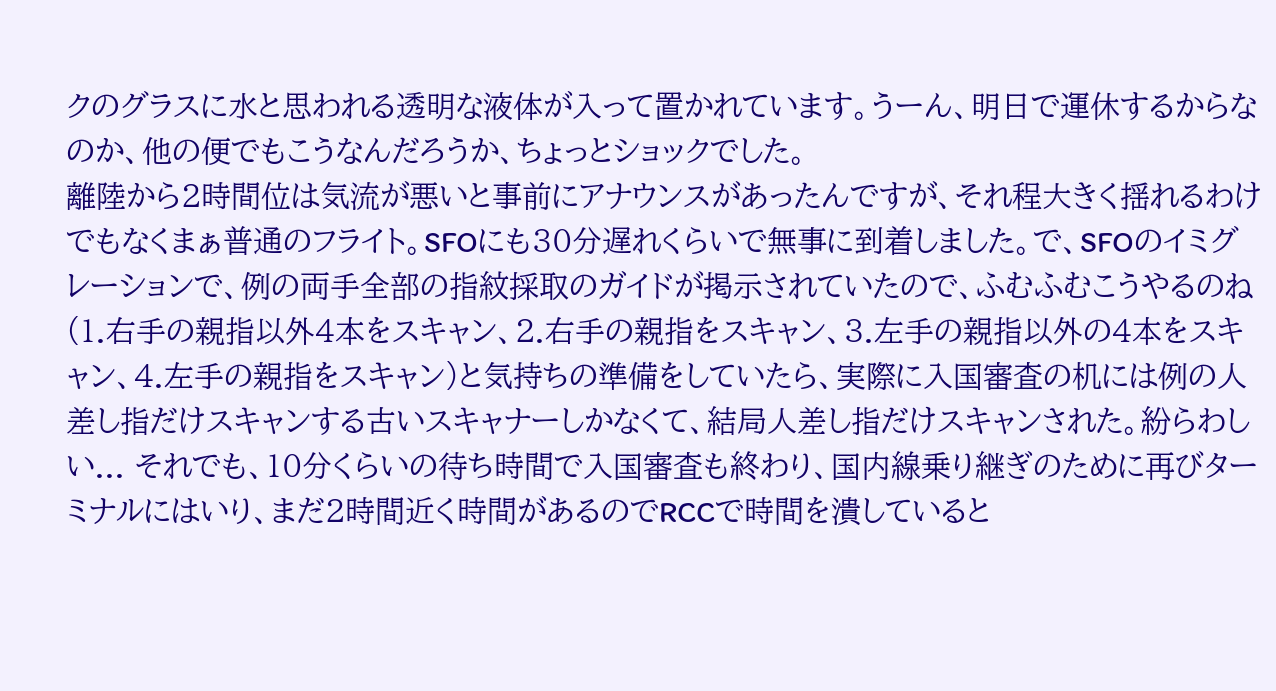クのグラスに水と思われる透明な液体が入って置かれています。うーん、明日で運休するからなのか、他の便でもこうなんだろうか、ちょっとショックでした。
離陸から2時間位は気流が悪いと事前にアナウンスがあったんですが、それ程大きく揺れるわけでもなくまぁ普通のフライト。SFOにも30分遅れくらいで無事に到着しました。で、SFOのイミグレーションで、例の両手全部の指紋採取のガイドが掲示されていたので、ふむふむこうやるのね(1.右手の親指以外4本をスキャン、2.右手の親指をスキャン、3.左手の親指以外の4本をスキャン、4.左手の親指をスキャン)と気持ちの準備をしていたら、実際に入国審査の机には例の人差し指だけスキャンする古いスキャナーしかなくて、結局人差し指だけスキャンされた。紛らわしい... それでも、10分くらいの待ち時間で入国審査も終わり、国内線乗り継ぎのために再びターミナルにはいり、まだ2時間近く時間があるのでRCCで時間を潰していると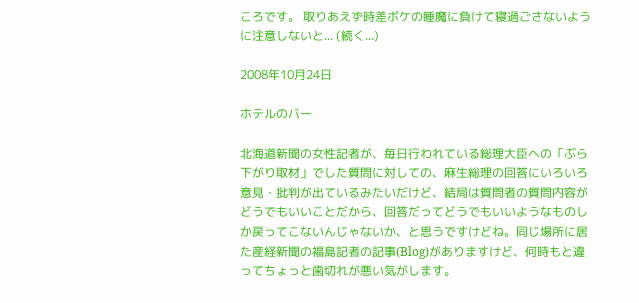ころです。 取りあえず時差ボケの睡魔に負けて寝過ごさないように注意しないと... (続く...)

2008年10月24日

ホテルのバー

北海道新聞の女性記者が、毎日行われている総理大臣への「ぶら下がり取材」でした質問に対しての、麻生総理の回答にいろいろ意見・批判が出ているみたいだけど、結局は質問者の質問内容がどうでもいいことだから、回答だってどうでもいいようなものしか戻ってこないんじゃないか、と思うですけどね。同じ場所に居た産経新聞の福島記者の記事(Blog)がありますけど、何時もと違ってちょっと歯切れが悪い気がします。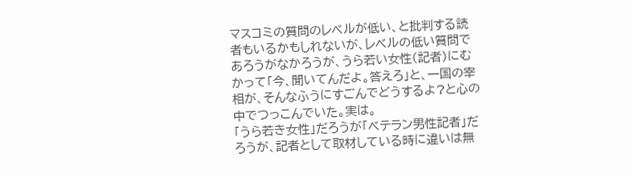マスコミの質問のレベルが低い、と批判する読者もいるかもしれないが、レベルの低い質問であろうがなかろうが、うら若い女性(記者)にむかって「今、聞いてんだよ。答えろ」と、一国の宰相が、そんなふうにすごんでどうするよ?と心の中でつっこんでいた。実は。
「うら若き女性」だろうが「ベテラン男性記者」だろうが、記者として取材している時に違いは無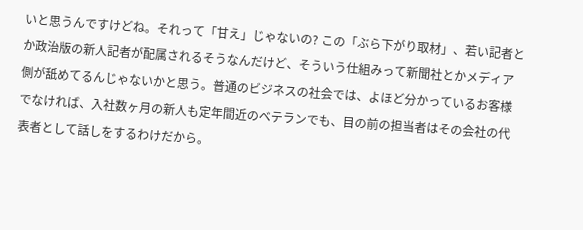いと思うんですけどね。それって「甘え」じゃないの? この「ぶら下がり取材」、若い記者とか政治版の新人記者が配属されるそうなんだけど、そういう仕組みって新聞社とかメディア側が舐めてるんじゃないかと思う。普通のビジネスの社会では、よほど分かっているお客様でなければ、入社数ヶ月の新人も定年間近のベテランでも、目の前の担当者はその会社の代表者として話しをするわけだから。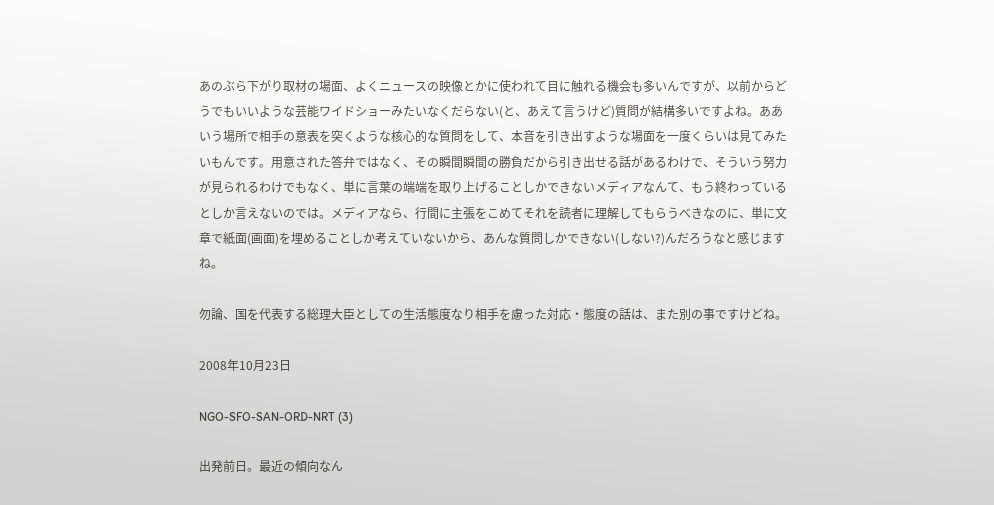あのぶら下がり取材の場面、よくニュースの映像とかに使われて目に触れる機会も多いんですが、以前からどうでもいいような芸能ワイドショーみたいなくだらない(と、あえて言うけど)質問が結構多いですよね。ああいう場所で相手の意表を突くような核心的な質問をして、本音を引き出すような場面を一度くらいは見てみたいもんです。用意された答弁ではなく、その瞬間瞬間の勝負だから引き出せる話があるわけで、そういう努力が見られるわけでもなく、単に言葉の端端を取り上げることしかできないメディアなんて、もう終わっているとしか言えないのでは。メディアなら、行間に主張をこめてそれを読者に理解してもらうべきなのに、単に文章で紙面(画面)を埋めることしか考えていないから、あんな質問しかできない(しない?)んだろうなと感じますね。

勿論、国を代表する総理大臣としての生活態度なり相手を慮った対応・態度の話は、また別の事ですけどね。

2008年10月23日

NGO-SFO-SAN-ORD-NRT (3)

出発前日。最近の傾向なん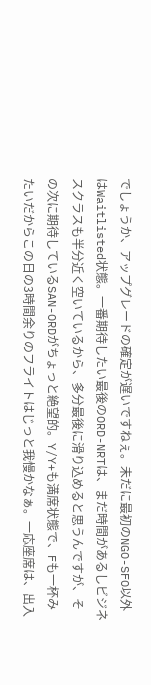でしょうか、アップグレードの確定が遅いですねぇ。未だに最初のNGO-SFO以外はWaitlisted状態。一番期待したい最後のORD-NRTは、まだ時間があるしビジネスクラスも半分近く空いているから、多分最後に滑り込めると思うんですが、その次に期待しているSAN-ORDがちょっと絶望的。Y/Y+も満席状態で、Fも一杯みたいだからこの日の3時間余りのフライトはじっと我慢かなぁ。一応座席は、出入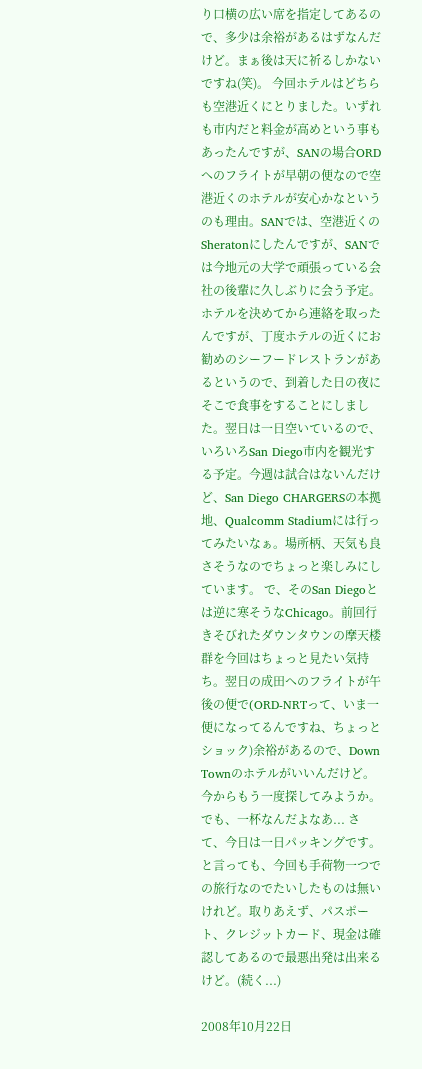り口横の広い席を指定してあるので、多少は余裕があるはずなんだけど。まぁ後は天に祈るしかないですね(笑)。 今回ホテルはどちらも空港近くにとりました。いずれも市内だと料金が高めという事もあったんですが、SANの場合ORDへのフライトが早朝の便なので空港近くのホテルが安心かなというのも理由。SANでは、空港近くのSheratonにしたんですが、SANでは今地元の大学で頑張っている会社の後輩に久しぶりに会う予定。ホテルを決めてから連絡を取ったんですが、丁度ホテルの近くにお勧めのシーフードレストランがあるというので、到着した日の夜にそこで食事をすることにしました。翌日は一日空いているので、いろいろSan Diego市内を観光する予定。今週は試合はないんだけど、San Diego CHARGERSの本拠地、Qualcomm Stadiumには行ってみたいなぁ。場所柄、天気も良さそうなのでちょっと楽しみにしています。 で、そのSan Diegoとは逆に寒そうなChicago。前回行きそびれたダウンタウンの摩天楼群を今回はちょっと見たい気持ち。翌日の成田へのフライトが午後の便で(ORD-NRTって、いま一便になってるんですね、ちょっとショック)余裕があるので、Down Townのホテルがいいんだけど。今からもう一度探してみようか。でも、一杯なんだよなあ... さて、今日は一日パッキングです。と言っても、今回も手荷物一つでの旅行なのでたいしたものは無いけれど。取りあえず、パスポート、クレジットカード、現金は確認してあるので最悪出発は出来るけど。(続く...)

2008年10月22日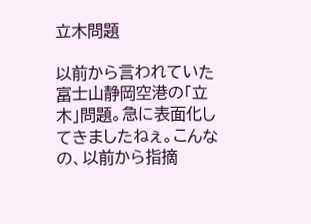立木問題

以前から言われていた富士山静岡空港の「立木」問題。急に表面化してきましたねぇ。こんなの、以前から指摘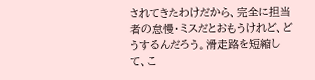されてきたわけだから、完全に担当者の怠慢・ミスだとおもうけれど、どうするんだろう。滑走路を短縮して、こ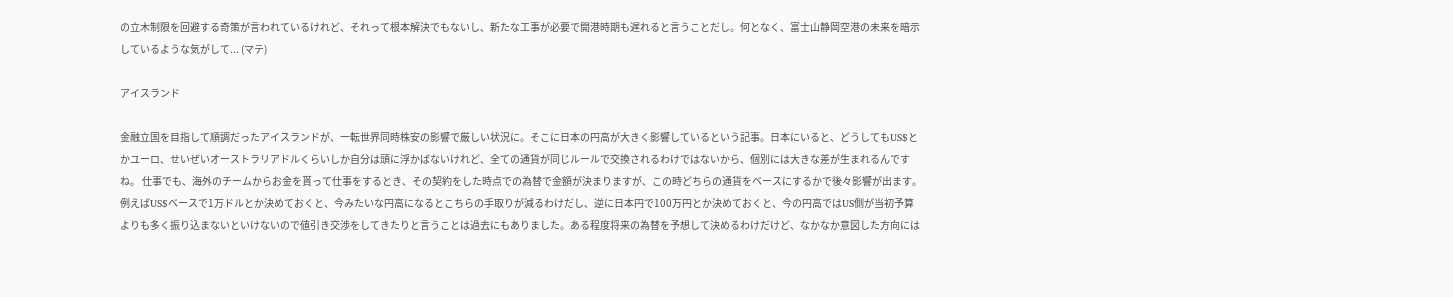の立木制限を回避する奇策が言われているけれど、それって根本解決でもないし、新たな工事が必要で開港時期も遅れると言うことだし。何となく、富士山静岡空港の未来を暗示しているような気がして... (マテ)

アイスランド

金融立国を目指して順調だったアイスランドが、一転世界同時株安の影響で厳しい状況に。そこに日本の円高が大きく影響しているという記事。日本にいると、どうしてもUS$とかユーロ、せいぜいオーストラリアドルくらいしか自分は頭に浮かばないけれど、全ての通貨が同じルールで交換されるわけではないから、個別には大きな差が生まれるんですね。 仕事でも、海外のチームからお金を貰って仕事をするとき、その契約をした時点での為替で金額が決まりますが、この時どちらの通貨をベースにするかで後々影響が出ます。例えばUS$ベースで1万ドルとか決めておくと、今みたいな円高になるとこちらの手取りが減るわけだし、逆に日本円で100万円とか決めておくと、今の円高ではUS側が当初予算よりも多く振り込まないといけないので値引き交渉をしてきたりと言うことは過去にもありました。ある程度将来の為替を予想して決めるわけだけど、なかなか意図した方向には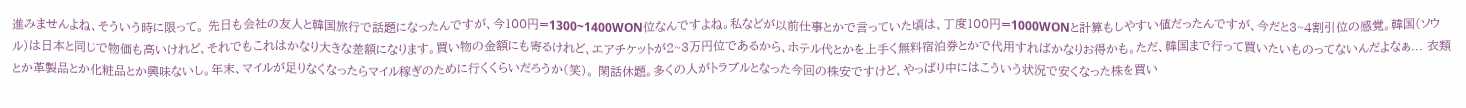進みませんよね、そういう時に限って。 先日も会社の友人と韓国旅行で話題になったんですが、今100円=1300~1400WON位なんですよね。私などが以前仕事とかで言っていた頃は、丁度100円=1000WONと計算もしやすい値だったんですが、今だと3~4割引位の感覚。韓国(ソウル)は日本と同じで物価も高いけれど、それでもこれはかなり大きな差額になります。買い物の金額にも寄るけれど、エアチケットが2~3万円位であるから、ホテル代とかを上手く無料宿泊券とかで代用すればかなりお得かも。ただ、韓国まで行って買いたいものってないんだよなぁ... 衣類とか革製品とか化粧品とか興味ないし。年末、マイルが足りなくなったらマイル稼ぎのために行くくらいだろうか(笑)。 閑話休題。多くの人がトラブルとなった今回の株安ですけど、やっぱり中にはこういう状況で安くなった株を買い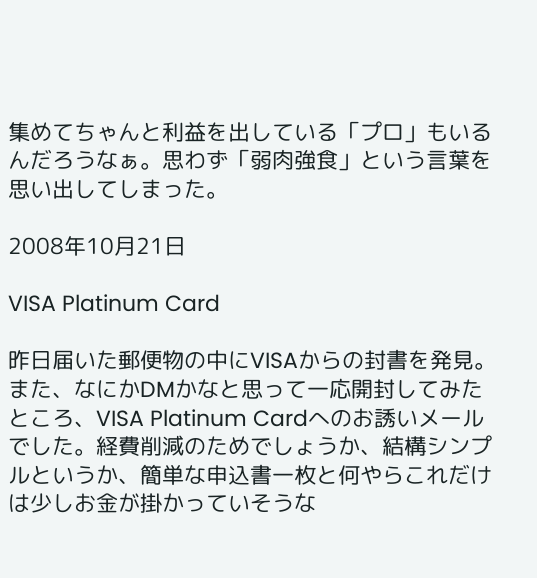集めてちゃんと利益を出している「プロ」もいるんだろうなぁ。思わず「弱肉強食」という言葉を思い出してしまった。

2008年10月21日

VISA Platinum Card

昨日届いた郵便物の中にVISAからの封書を発見。また、なにかDMかなと思って一応開封してみたところ、VISA Platinum Cardへのお誘いメールでした。経費削減のためでしょうか、結構シンプルというか、簡単な申込書一枚と何やらこれだけは少しお金が掛かっていそうな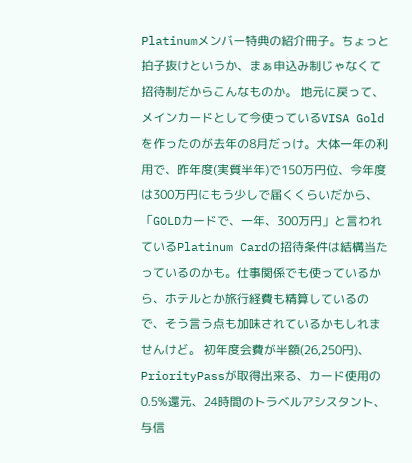Platinumメンバー特典の紹介冊子。ちょっと拍子抜けというか、まぁ申込み制じゃなくて招待制だからこんなものか。 地元に戻って、メインカードとして今使っているVISA Goldを作ったのが去年の8月だっけ。大体一年の利用で、昨年度(実質半年)で150万円位、今年度は300万円にもう少しで届くくらいだから、「GOLDカードで、一年、300万円」と言われているPlatinum Cardの招待条件は結構当たっているのかも。仕事関係でも使っているから、ホテルとか旅行経費も精算しているので、そう言う点も加味されているかもしれませんけど。 初年度会費が半額(26,250円)、PriorityPassが取得出来る、カード使用の0.5%還元、24時間のトラベルアシスタント、与信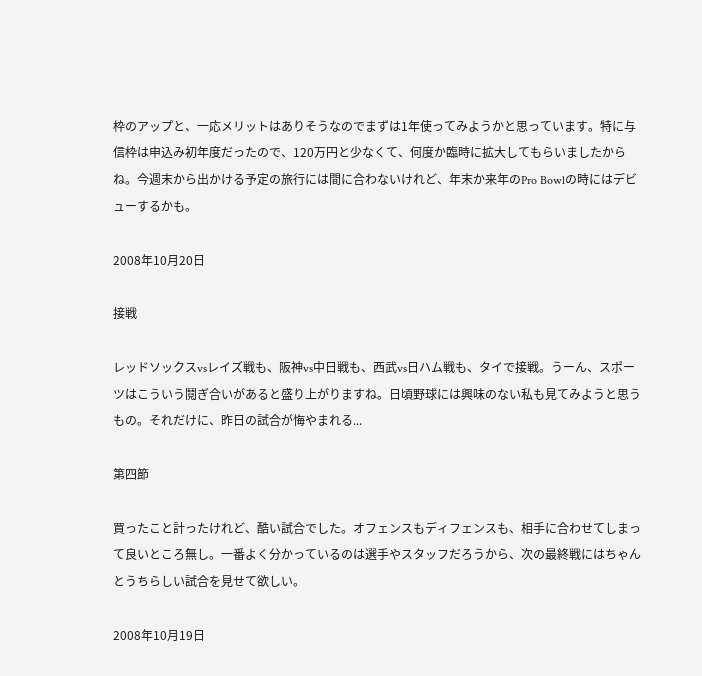枠のアップと、一応メリットはありそうなのでまずは1年使ってみようかと思っています。特に与信枠は申込み初年度だったので、120万円と少なくて、何度か臨時に拡大してもらいましたからね。今週末から出かける予定の旅行には間に合わないけれど、年末か来年のPro Bowlの時にはデビューするかも。

2008年10月20日

接戦

レッドソックスvsレイズ戦も、阪神vs中日戦も、西武vs日ハム戦も、タイで接戦。うーん、スポーツはこういう鬩ぎ合いがあると盛り上がりますね。日頃野球には興味のない私も見てみようと思うもの。それだけに、昨日の試合が悔やまれる...

第四節

買ったこと計ったけれど、酷い試合でした。オフェンスもディフェンスも、相手に合わせてしまって良いところ無し。一番よく分かっているのは選手やスタッフだろうから、次の最終戦にはちゃんとうちらしい試合を見せて欲しい。

2008年10月19日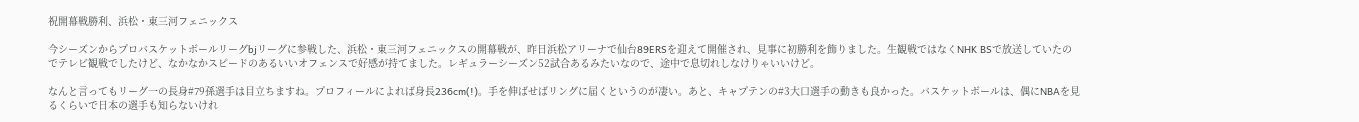祝開幕戦勝利、浜松・東三河フェニックス

今シーズンからプロバスケットボールリーグbjリーグに参戦した、浜松・東三河フェニックスの開幕戦が、昨日浜松アリーナで仙台89ERSを迎えて開催され、見事に初勝利を飾りました。生観戦ではなくNHK BSで放送していたのでテレビ観戦でしたけど、なかなかスピードのあるいいオフェンスで好感が持てました。レギュラーシーズン52試合あるみたいなので、途中で息切れしなけりゃいいけど。

なんと言ってもリーグ一の長身#79孫選手は目立ちますね。プロフィールによれば身長236cm(!)。手を伸ばせばリングに届くというのが凄い。あと、キャプテンの#3大口選手の動きも良かった。バスケットボールは、偶にNBAを見るくらいで日本の選手も知らないけれ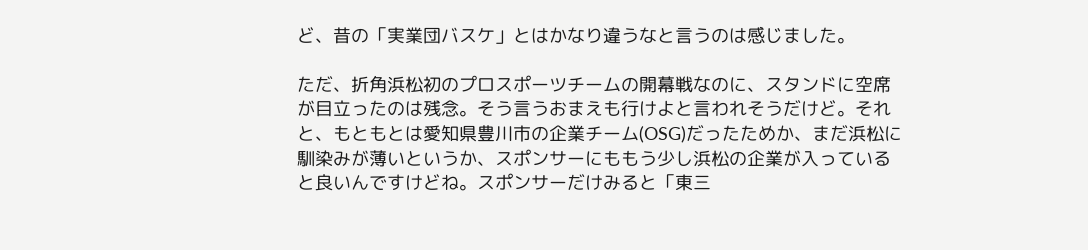ど、昔の「実業団バスケ」とはかなり違うなと言うのは感じました。

ただ、折角浜松初のプロスポーツチームの開幕戦なのに、スタンドに空席が目立ったのは残念。そう言うおまえも行けよと言われそうだけど。それと、もともとは愛知県豊川市の企業チーム(OSG)だったためか、まだ浜松に馴染みが薄いというか、スポンサーにももう少し浜松の企業が入っていると良いんですけどね。スポンサーだけみると「東三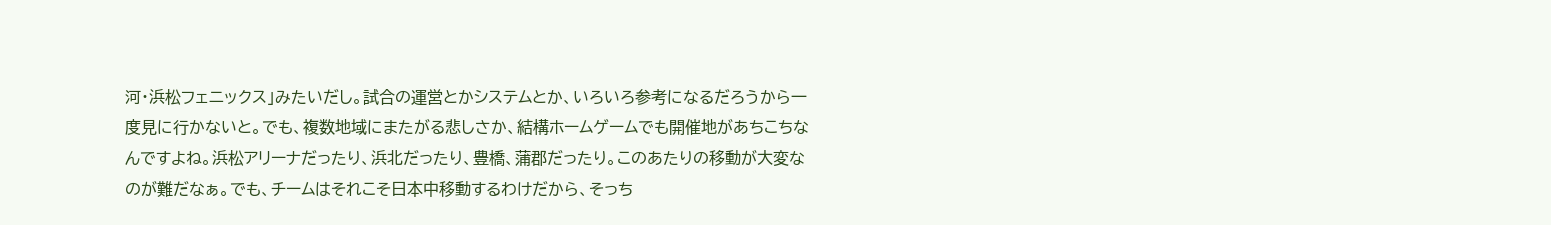河・浜松フェニックス」みたいだし。試合の運営とかシステムとか、いろいろ参考になるだろうから一度見に行かないと。でも、複数地域にまたがる悲しさか、結構ホームゲームでも開催地があちこちなんですよね。浜松アリーナだったり、浜北だったり、豊橋、蒲郡だったり。このあたりの移動が大変なのが難だなぁ。でも、チームはそれこそ日本中移動するわけだから、そっち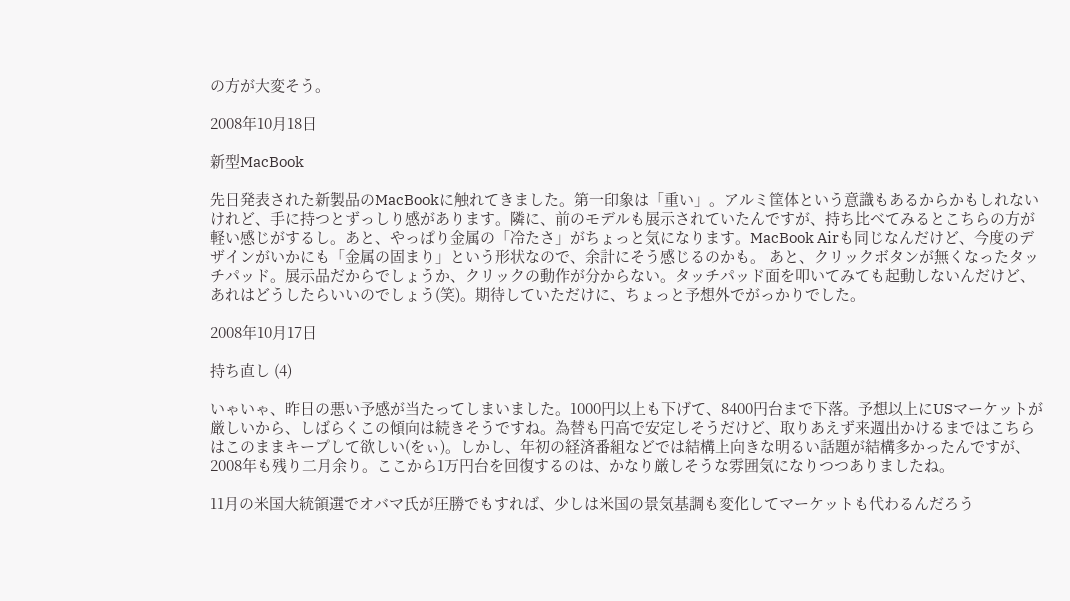の方が大変そう。

2008年10月18日

新型MacBook

先日発表された新製品のMacBookに触れてきました。第一印象は「重い」。アルミ筐体という意識もあるからかもしれないけれど、手に持つとずっしり感があります。隣に、前のモデルも展示されていたんですが、持ち比べてみるとこちらの方が軽い感じがするし。あと、やっぱり金属の「冷たさ」がちょっと気になります。MacBook Airも同じなんだけど、今度のデザインがいかにも「金属の固まり」という形状なので、余計にそう感じるのかも。 あと、クリックボタンが無くなったタッチパッド。展示品だからでしょうか、クリックの動作が分からない。タッチパッド面を叩いてみても起動しないんだけど、あれはどうしたらいいのでしょう(笑)。期待していただけに、ちょっと予想外でがっかりでした。

2008年10月17日

持ち直し (4)

いゃいゃ、昨日の悪い予感が当たってしまいました。1000円以上も下げて、8400円台まで下落。予想以上にUSマーケットが厳しいから、しばらくこの傾向は続きそうですね。為替も円高で安定しそうだけど、取りあえず来週出かけるまではこちらはこのままキープして欲しい(をぃ)。しかし、年初の経済番組などでは結構上向きな明るい話題が結構多かったんですが、2008年も残り二月余り。ここから1万円台を回復するのは、かなり厳しそうな雰囲気になりつつありましたね。

11月の米国大統領選でオバマ氏が圧勝でもすれば、少しは米国の景気基調も変化してマーケットも代わるんだろう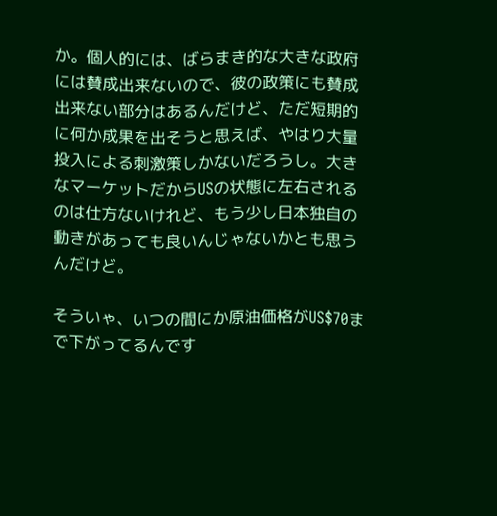か。個人的には、ばらまき的な大きな政府には賛成出来ないので、彼の政策にも賛成出来ない部分はあるんだけど、ただ短期的に何か成果を出そうと思えば、やはり大量投入による刺激策しかないだろうし。大きなマーケットだからUSの状態に左右されるのは仕方ないけれど、もう少し日本独自の動きがあっても良いんじゃないかとも思うんだけど。

そういゃ、いつの間にか原油価格がUS$70まで下がってるんです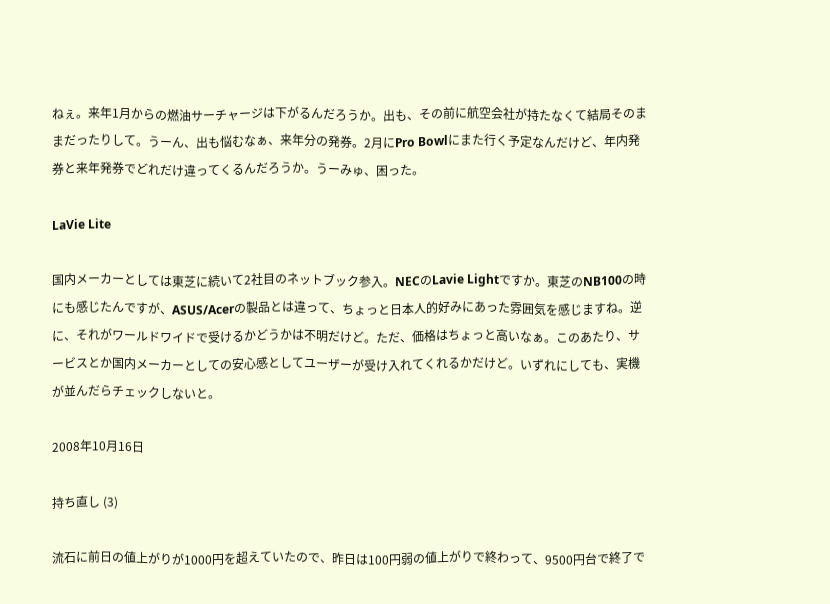ねぇ。来年1月からの燃油サーチャージは下がるんだろうか。出も、その前に航空会社が持たなくて結局そのままだったりして。うーん、出も悩むなぁ、来年分の発券。2月にPro Bowlにまた行く予定なんだけど、年内発券と来年発券でどれだけ違ってくるんだろうか。うーみゅ、困った。

LaVie Lite

国内メーカーとしては東芝に続いて2社目のネットブック参入。NECのLavie Lightですか。東芝のNB100の時にも感じたんですが、ASUS/Acerの製品とは違って、ちょっと日本人的好みにあった雰囲気を感じますね。逆に、それがワールドワイドで受けるかどうかは不明だけど。ただ、価格はちょっと高いなぁ。このあたり、サービスとか国内メーカーとしての安心感としてユーザーが受け入れてくれるかだけど。いずれにしても、実機が並んだらチェックしないと。

2008年10月16日

持ち直し (3)

流石に前日の値上がりが1000円を超えていたので、昨日は100円弱の値上がりで終わって、9500円台で終了で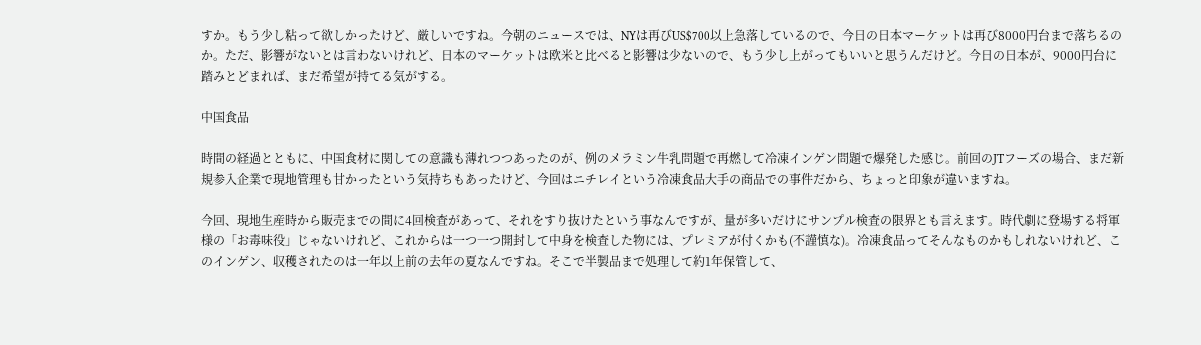すか。もう少し粘って欲しかったけど、厳しいですね。今朝のニュースでは、NYは再びUS$700以上急落しているので、今日の日本マーケットは再び8000円台まで落ちるのか。ただ、影響がないとは言わないけれど、日本のマーケットは欧米と比べると影響は少ないので、もう少し上がってもいいと思うんだけど。今日の日本が、9000円台に踏みとどまれば、まだ希望が持てる気がする。

中国食品

時間の経過とともに、中国食材に関しての意識も薄れつつあったのが、例のメラミン牛乳問題で再燃して冷凍インゲン問題で爆発した感じ。前回のJTフーズの場合、まだ新規参入企業で現地管理も甘かったという気持ちもあったけど、今回はニチレイという冷凍食品大手の商品での事件だから、ちょっと印象が違いますね。

今回、現地生産時から販売までの間に4回検査があって、それをすり抜けたという事なんですが、量が多いだけにサンプル検査の限界とも言えます。時代劇に登場する将軍様の「お毒味役」じゃないけれど、これからは一つ一つ開封して中身を検査した物には、プレミアが付くかも(不謹慎な)。冷凍食品ってそんなものかもしれないけれど、このインゲン、収穫されたのは一年以上前の去年の夏なんですね。そこで半製品まで処理して約1年保管して、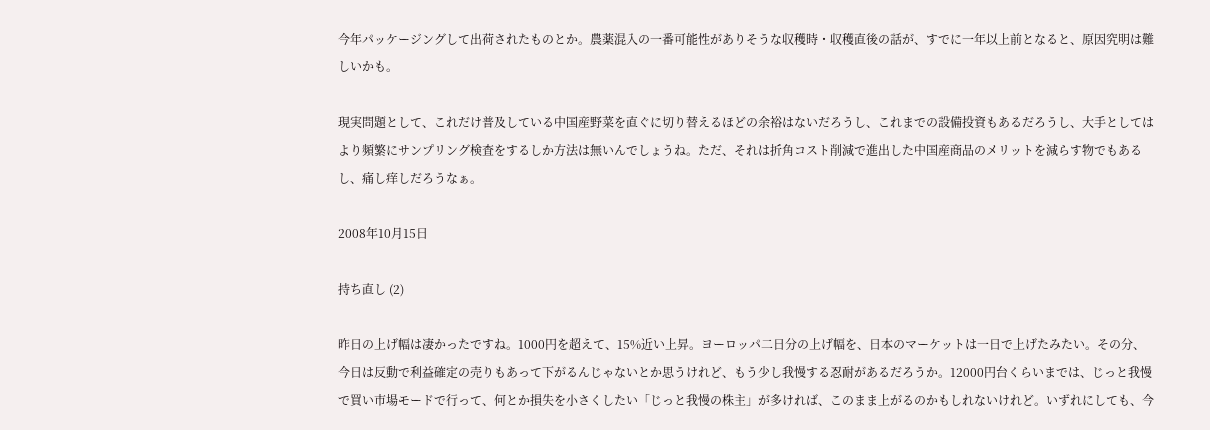今年パッケージングして出荷されたものとか。農薬混入の一番可能性がありそうな収穫時・収穫直後の話が、すでに一年以上前となると、原因究明は難しいかも。

現実問題として、これだけ普及している中国産野菜を直ぐに切り替えるほどの余裕はないだろうし、これまでの設備投資もあるだろうし、大手としてはより頻繁にサンプリング検査をするしか方法は無いんでしょうね。ただ、それは折角コスト削減で進出した中国産商品のメリットを減らす物でもあるし、痛し痒しだろうなぁ。

2008年10月15日

持ち直し (2)

昨日の上げ幅は凄かったですね。1000円を超えて、15%近い上昇。ヨーロッパ二日分の上げ幅を、日本のマーケットは一日で上げたみたい。その分、今日は反動で利益確定の売りもあって下がるんじゃないとか思うけれど、もう少し我慢する忍耐があるだろうか。12000円台くらいまでは、じっと我慢で買い市場モードで行って、何とか損失を小さくしたい「じっと我慢の株主」が多ければ、このまま上がるのかもしれないけれど。いずれにしても、今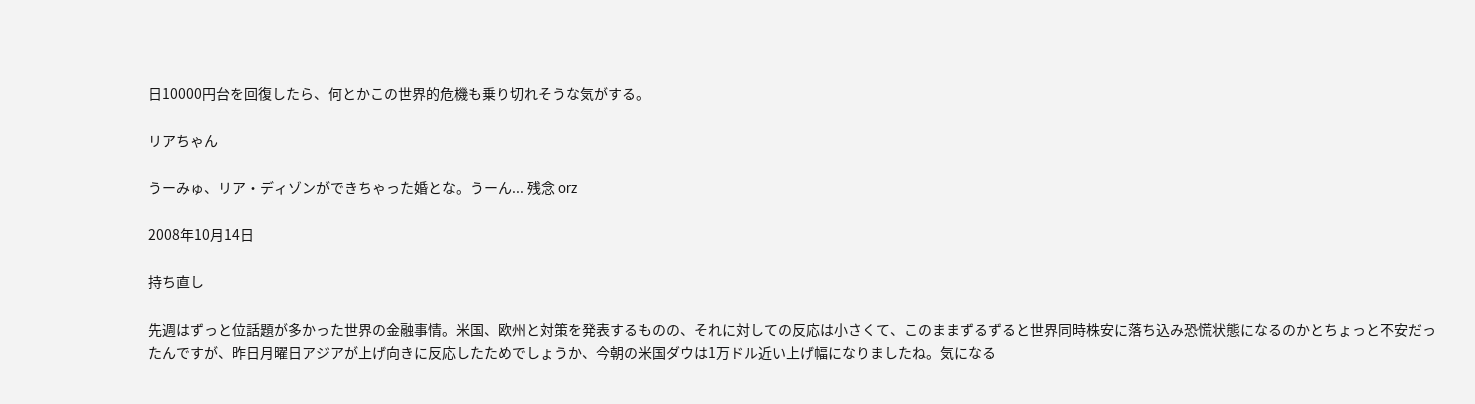日10000円台を回復したら、何とかこの世界的危機も乗り切れそうな気がする。

リアちゃん

うーみゅ、リア・ディゾンができちゃった婚とな。うーん... 残念 orz

2008年10月14日

持ち直し

先週はずっと位話題が多かった世界の金融事情。米国、欧州と対策を発表するものの、それに対しての反応は小さくて、このままずるずると世界同時株安に落ち込み恐慌状態になるのかとちょっと不安だったんですが、昨日月曜日アジアが上げ向きに反応したためでしょうか、今朝の米国ダウは1万ドル近い上げ幅になりましたね。気になる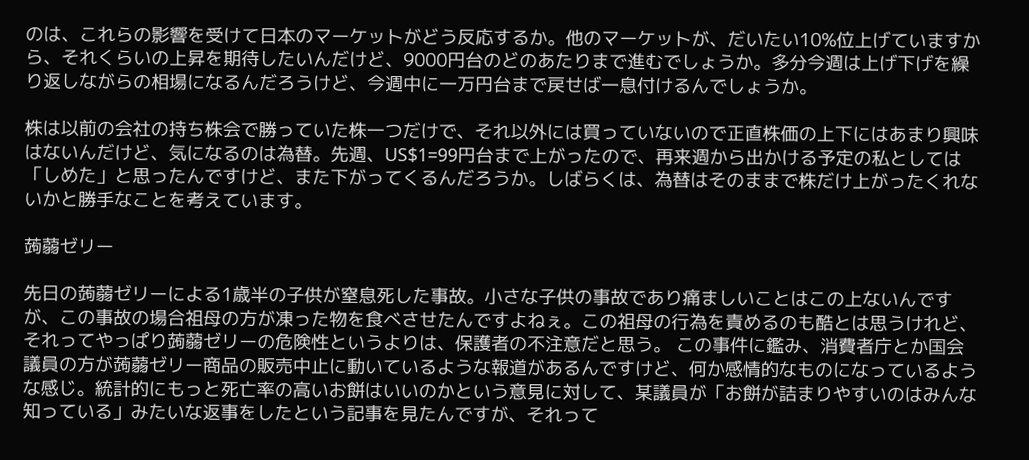のは、これらの影響を受けて日本のマーケットがどう反応するか。他のマーケットが、だいたい10%位上げていますから、それくらいの上昇を期待したいんだけど、9000円台のどのあたりまで進むでしょうか。多分今週は上げ下げを繰り返しながらの相場になるんだろうけど、今週中に一万円台まで戻せば一息付けるんでしょうか。

株は以前の会社の持ち株会で勝っていた株一つだけで、それ以外には買っていないので正直株価の上下にはあまり興味はないんだけど、気になるのは為替。先週、US$1=99円台まで上がったので、再来週から出かける予定の私としては「しめた」と思ったんですけど、また下がってくるんだろうか。しばらくは、為替はそのままで株だけ上がったくれないかと勝手なことを考えています。

蒟蒻ゼリー

先日の蒟蒻ゼリーによる1歳半の子供が窒息死した事故。小さな子供の事故であり痛ましいことはこの上ないんですが、この事故の場合祖母の方が凍った物を食べさせたんですよねぇ。この祖母の行為を責めるのも酷とは思うけれど、それってやっぱり蒟蒻ゼリーの危険性というよりは、保護者の不注意だと思う。 この事件に鑑み、消費者庁とか国会議員の方が蒟蒻ゼリー商品の販売中止に動いているような報道があるんですけど、何か感情的なものになっているような感じ。統計的にもっと死亡率の高いお餅はいいのかという意見に対して、某議員が「お餅が詰まりやすいのはみんな知っている」みたいな返事をしたという記事を見たんですが、それって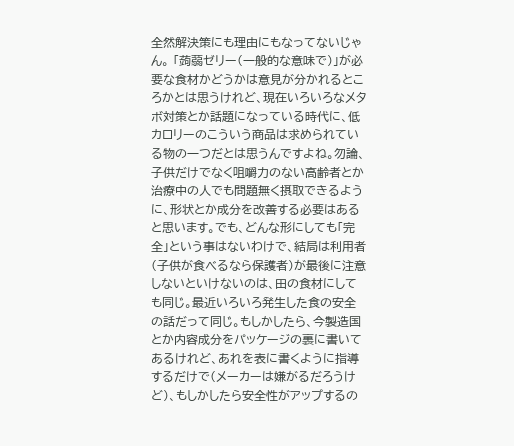全然解決策にも理由にもなってないじゃん。 「蒟蒻ゼリー(一般的な意味で)」が必要な食材かどうかは意見が分かれるところかとは思うけれど、現在いろいろなメタボ対策とか話題になっている時代に、低カロリーのこういう商品は求められている物の一つだとは思うんですよね。勿論、子供だけでなく咀嚼力のない高齢者とか治療中の人でも問題無く摂取できるように、形状とか成分を改善する必要はあると思います。でも、どんな形にしても「完全」という事はないわけで、結局は利用者(子供が食べるなら保護者)が最後に注意しないといけないのは、田の食材にしても同じ。最近いろいろ発生した食の安全の話だって同じ。もしかしたら、今製造国とか内容成分をパッケージの裏に書いてあるけれど、あれを表に書くように指導するだけで(メーカーは嫌がるだろうけど)、もしかしたら安全性がアップするの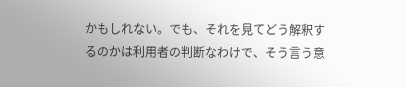かもしれない。でも、それを見てどう解釈するのかは利用者の判断なわけで、そう言う意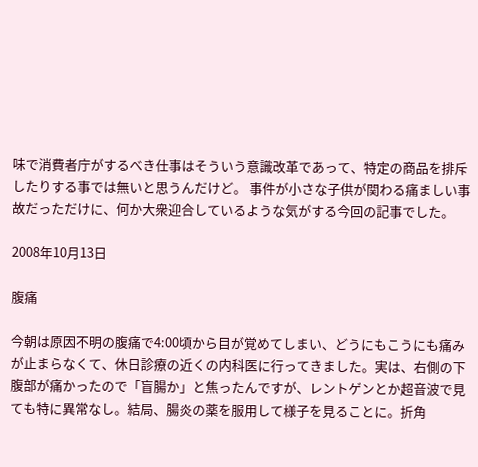味で消費者庁がするべき仕事はそういう意識改革であって、特定の商品を排斥したりする事では無いと思うんだけど。 事件が小さな子供が関わる痛ましい事故だっただけに、何か大衆迎合しているような気がする今回の記事でした。

2008年10月13日

腹痛

今朝は原因不明の腹痛で4:00頃から目が覚めてしまい、どうにもこうにも痛みが止まらなくて、休日診療の近くの内科医に行ってきました。実は、右側の下腹部が痛かったので「盲腸か」と焦ったんですが、レントゲンとか超音波で見ても特に異常なし。結局、腸炎の薬を服用して様子を見ることに。折角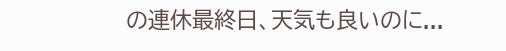の連休最終日、天気も良いのに...